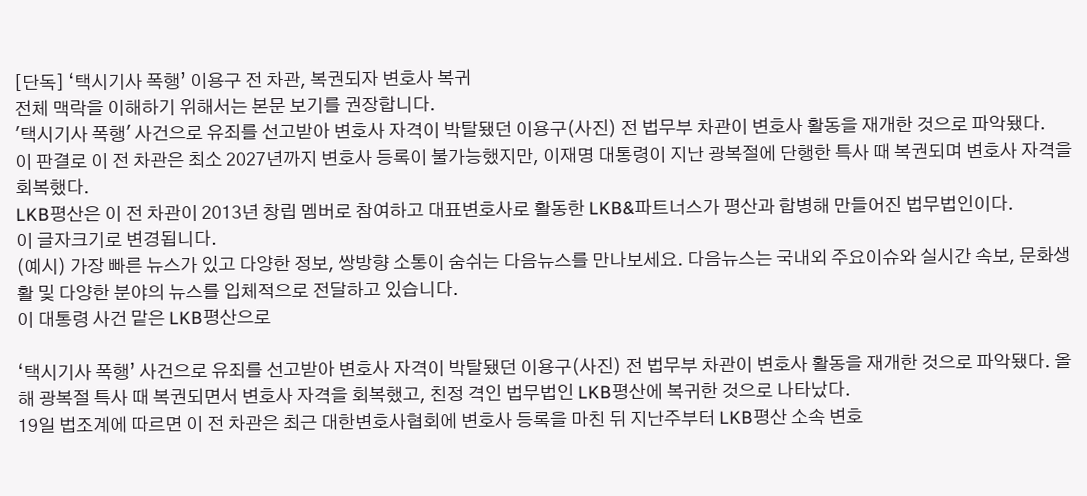[단독] ‘택시기사 폭행’ 이용구 전 차관, 복권되자 변호사 복귀
전체 맥락을 이해하기 위해서는 본문 보기를 권장합니다.
'택시기사 폭행' 사건으로 유죄를 선고받아 변호사 자격이 박탈됐던 이용구(사진) 전 법무부 차관이 변호사 활동을 재개한 것으로 파악됐다.
이 판결로 이 전 차관은 최소 2027년까지 변호사 등록이 불가능했지만, 이재명 대통령이 지난 광복절에 단행한 특사 때 복권되며 변호사 자격을 회복했다.
LKB평산은 이 전 차관이 2013년 창립 멤버로 참여하고 대표변호사로 활동한 LKB&파트너스가 평산과 합병해 만들어진 법무법인이다.
이 글자크기로 변경됩니다.
(예시) 가장 빠른 뉴스가 있고 다양한 정보, 쌍방향 소통이 숨쉬는 다음뉴스를 만나보세요. 다음뉴스는 국내외 주요이슈와 실시간 속보, 문화생활 및 다양한 분야의 뉴스를 입체적으로 전달하고 있습니다.
이 대통령 사건 맡은 LKB평산으로

‘택시기사 폭행’ 사건으로 유죄를 선고받아 변호사 자격이 박탈됐던 이용구(사진) 전 법무부 차관이 변호사 활동을 재개한 것으로 파악됐다. 올해 광복절 특사 때 복권되면서 변호사 자격을 회복했고, 친정 격인 법무법인 LKB평산에 복귀한 것으로 나타났다.
19일 법조계에 따르면 이 전 차관은 최근 대한변호사협회에 변호사 등록을 마친 뒤 지난주부터 LKB평산 소속 변호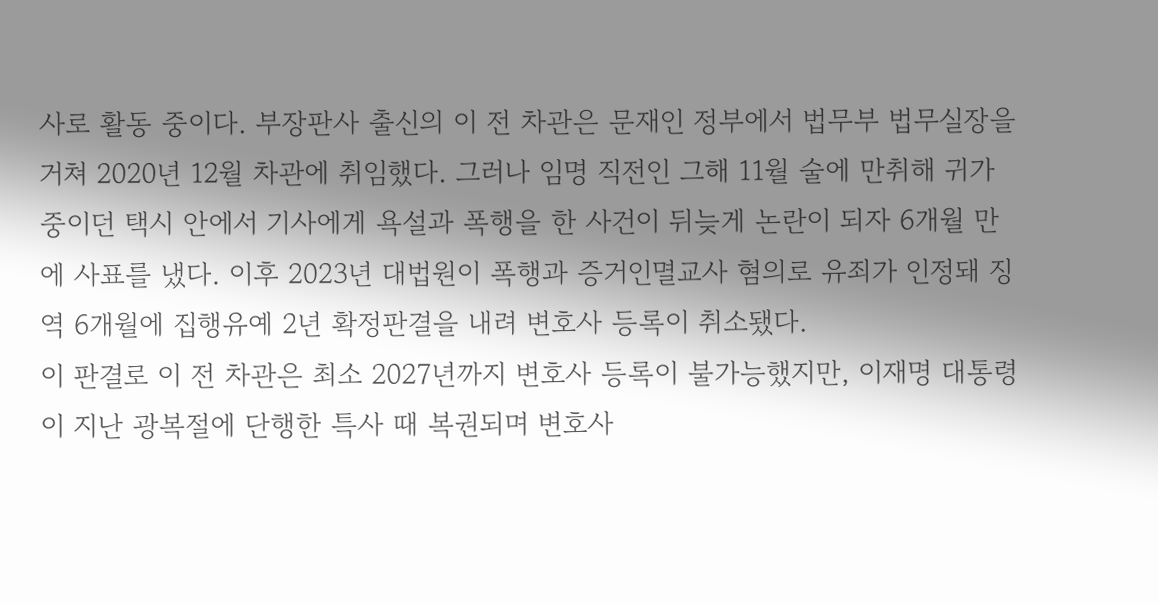사로 활동 중이다. 부장판사 출신의 이 전 차관은 문재인 정부에서 법무부 법무실장을 거쳐 2020년 12월 차관에 취임했다. 그러나 임명 직전인 그해 11월 술에 만취해 귀가 중이던 택시 안에서 기사에게 욕설과 폭행을 한 사건이 뒤늦게 논란이 되자 6개월 만에 사표를 냈다. 이후 2023년 대법원이 폭행과 증거인멸교사 혐의로 유죄가 인정돼 징역 6개월에 집행유예 2년 확정판결을 내려 변호사 등록이 취소됐다.
이 판결로 이 전 차관은 최소 2027년까지 변호사 등록이 불가능했지만, 이재명 대통령이 지난 광복절에 단행한 특사 때 복권되며 변호사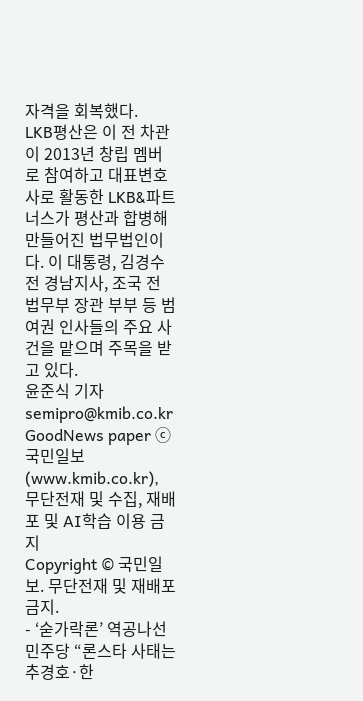자격을 회복했다.
LKB평산은 이 전 차관이 2013년 창립 멤버로 참여하고 대표변호사로 활동한 LKB&파트너스가 평산과 합병해 만들어진 법무법인이다. 이 대통령, 김경수 전 경남지사, 조국 전 법무부 장관 부부 등 범여권 인사들의 주요 사건을 맡으며 주목을 받고 있다.
윤준식 기자 semipro@kmib.co.kr
GoodNews paper ⓒ 국민일보(www.kmib.co.kr), 무단전재 및 수집, 재배포 및 AI학습 이용 금지
Copyright © 국민일보. 무단전재 및 재배포 금지.
- ‘숟가락론’ 역공나선 민주당 “론스타 사태는 추경호·한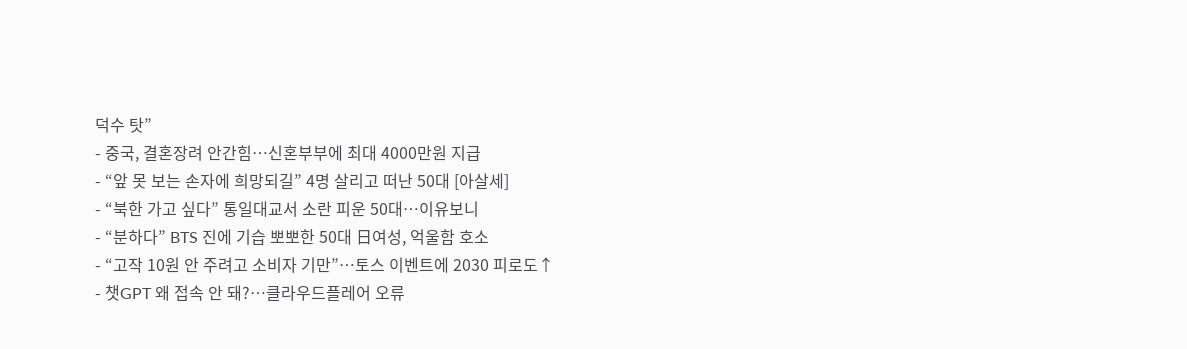덕수 탓”
- 중국, 결혼장려 안간힘…신혼부부에 최대 4000만원 지급
- “앞 못 보는 손자에 희망되길” 4명 살리고 떠난 50대 [아살세]
- “북한 가고 싶다” 통일대교서 소란 피운 50대…이유보니
- “분하다” BTS 진에 기습 뽀뽀한 50대 日여성, 억울함 호소
- “고작 10원 안 주려고 소비자 기만”…토스 이벤트에 2030 피로도↑
- 챗GPT 왜 접속 안 돼?…클라우드플레어 오류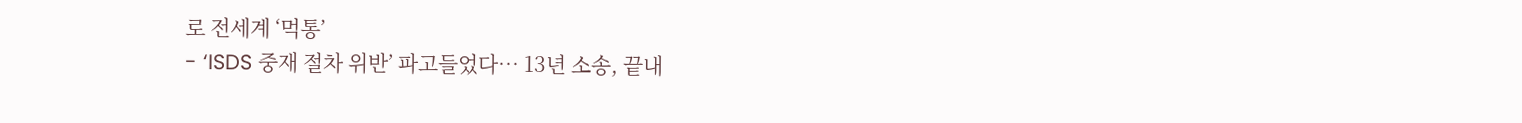로 전세계 ‘먹통’
- ‘ISDS 중재 절차 위반’ 파고들었다… 13년 소송, 끝내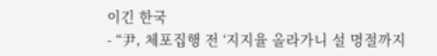이긴 한국
- “尹, 체포집행 전 ‘지지율 올라가니 설 명절까지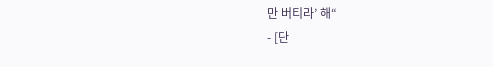만 버티라’ 해“
- [단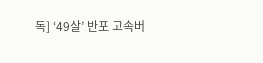독] ‘49살’ 반포 고속버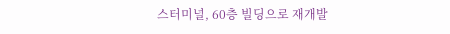스터미널, 60층 빌딩으로 재개발